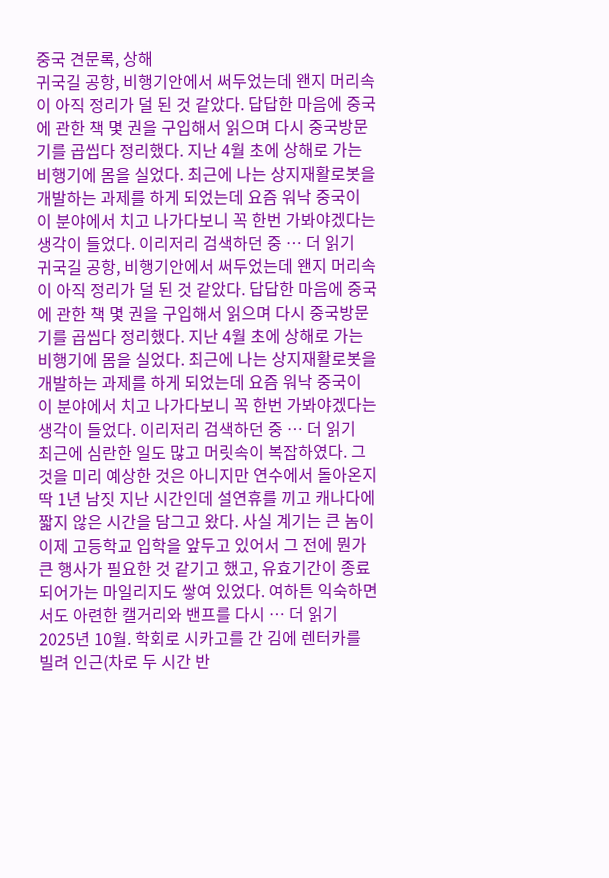중국 견문록, 상해
귀국길 공항, 비행기안에서 써두었는데 왠지 머리속이 아직 정리가 덜 된 것 같았다. 답답한 마음에 중국에 관한 책 몇 권을 구입해서 읽으며 다시 중국방문기를 곱씹다 정리했다. 지난 4월 초에 상해로 가는 비행기에 몸을 실었다. 최근에 나는 상지재활로봇을 개발하는 과제를 하게 되었는데 요즘 워낙 중국이 이 분야에서 치고 나가다보니 꼭 한번 가봐야겠다는 생각이 들었다. 이리저리 검색하던 중 … 더 읽기
귀국길 공항, 비행기안에서 써두었는데 왠지 머리속이 아직 정리가 덜 된 것 같았다. 답답한 마음에 중국에 관한 책 몇 권을 구입해서 읽으며 다시 중국방문기를 곱씹다 정리했다. 지난 4월 초에 상해로 가는 비행기에 몸을 실었다. 최근에 나는 상지재활로봇을 개발하는 과제를 하게 되었는데 요즘 워낙 중국이 이 분야에서 치고 나가다보니 꼭 한번 가봐야겠다는 생각이 들었다. 이리저리 검색하던 중 … 더 읽기
최근에 심란한 일도 많고 머릿속이 복잡하였다. 그것을 미리 예상한 것은 아니지만 연수에서 돌아온지 딱 1년 남짓 지난 시간인데 설연휴를 끼고 캐나다에 짧지 않은 시간을 담그고 왔다. 사실 계기는 큰 놈이 이제 고등학교 입학을 앞두고 있어서 그 전에 뭔가 큰 행사가 필요한 것 같기고 했고, 유효기간이 종료되어가는 마일리지도 쌓여 있었다. 여하튼 익숙하면서도 아련한 캘거리와 밴프를 다시 … 더 읽기
2025년 10월. 학회로 시카고를 간 김에 렌터카를 빌려 인근(차로 두 시간 반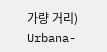가량 거리) Urbana-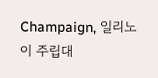Champaign, 일리노이 주립대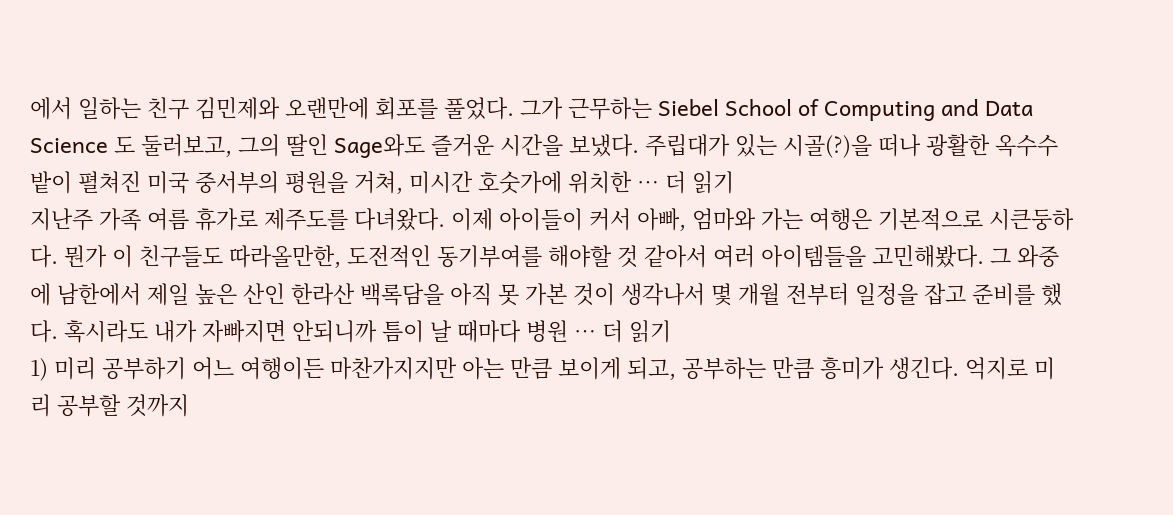에서 일하는 친구 김민제와 오랜만에 회포를 풀었다. 그가 근무하는 Siebel School of Computing and Data Science 도 둘러보고, 그의 딸인 Sage와도 즐거운 시간을 보냈다. 주립대가 있는 시골(?)을 떠나 광활한 옥수수 밭이 펼쳐진 미국 중서부의 평원을 거쳐, 미시간 호숫가에 위치한 … 더 읽기
지난주 가족 여름 휴가로 제주도를 다녀왔다. 이제 아이들이 커서 아빠, 엄마와 가는 여행은 기본적으로 시큰둥하다. 뭔가 이 친구들도 따라올만한, 도전적인 동기부여를 해야할 것 같아서 여러 아이템들을 고민해봤다. 그 와중에 남한에서 제일 높은 산인 한라산 백록담을 아직 못 가본 것이 생각나서 몇 개월 전부터 일정을 잡고 준비를 했다. 혹시라도 내가 자빠지면 안되니까 틈이 날 때마다 병원 … 더 읽기
1) 미리 공부하기 어느 여행이든 마찬가지지만 아는 만큼 보이게 되고, 공부하는 만큼 흥미가 생긴다. 억지로 미리 공부할 것까지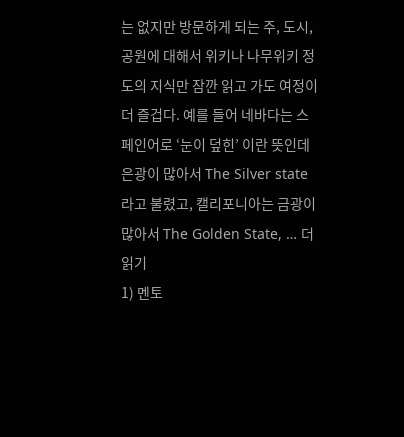는 없지만 방문하게 되는 주, 도시, 공원에 대해서 위키나 나무위키 정도의 지식만 잠깐 읽고 가도 여정이 더 즐겁다. 예를 들어 네바다는 스페인어로 ‘눈이 덮힌’ 이란 뜻인데 은광이 많아서 The Silver state라고 불렸고, 캘리포니아는 금광이 많아서 The Golden State, … 더 읽기
1) 멘토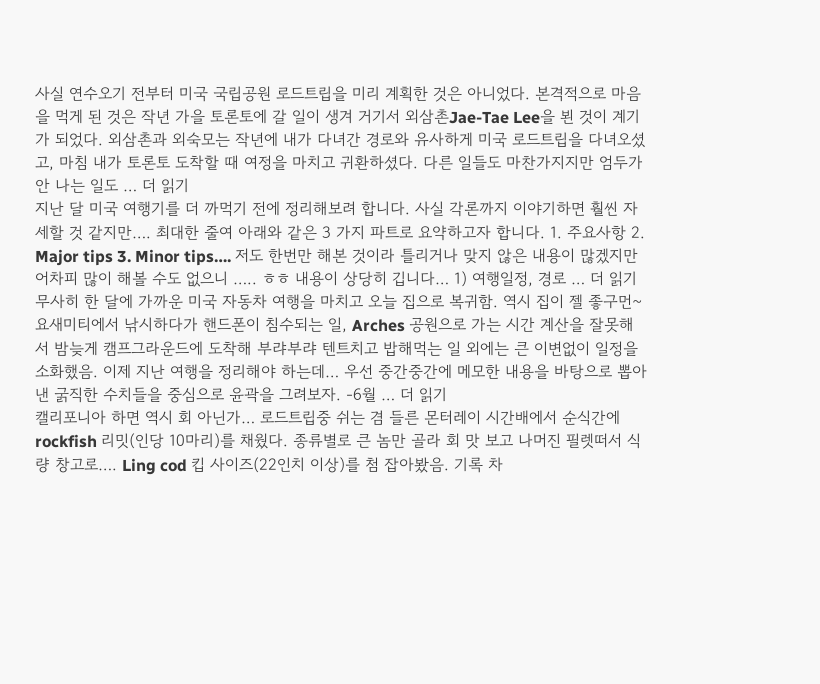사실 연수오기 전부터 미국 국립공원 로드트립을 미리 계획한 것은 아니었다. 본격적으로 마음을 먹게 된 것은 작년 가을 토론토에 갈 일이 생겨 거기서 외삼촌Jae-Tae Lee을 뵌 것이 계기가 되었다. 외삼촌과 외숙모는 작년에 내가 다녀간 경로와 유사하게 미국 로드트립을 다녀오셨고, 마침 내가 토론토 도착할 때 여정을 마치고 귀환하셨다. 다른 일들도 마찬가지지만 엄두가 안 나는 일도 … 더 읽기
지난 달 미국 여행기를 더 까먹기 전에 정리해보려 합니다. 사실 각론까지 이야기하면 훨씬 자세할 것 같지만…. 최대한 줄여 아래와 같은 3 가지 파트로 요약하고자 합니다. 1. 주요사항 2. Major tips 3. Minor tips…. 저도 한번만 해본 것이라 틀리거나 맞지 않은 내용이 많겠지만 어차피 많이 해볼 수도 없으니 ….. ㅎㅎ 내용이 상당히 깁니다… 1) 여행일정, 경로 … 더 읽기
무사히 한 달에 가까운 미국 자동차 여행을 마치고 오늘 집으로 복귀함. 역시 집이 젤 좋구먼~ 요새미티에서 낚시하다가 핸드폰이 침수되는 일, Arches 공원으로 가는 시간 계산을 잘못해서 밤늦게 캠프그라운드에 도착해 부랴부랴 텐트치고 밥해먹는 일 외에는 큰 이변없이 일정을 소화했음. 이제 지난 여행을 정리해야 하는데… 우선 중간중간에 메모한 내용을 바탕으로 뽑아낸 굵직한 수치들을 중심으로 윤곽을 그려보자. -6월 … 더 읽기
캘리포니아 하면 역시 회 아닌가… 로드트립중 쉬는 겸 들른 몬터레이 시간배에서 순식간에 rockfish 리밋(인당 10마리)를 채웠다. 종류별로 큰 놈만 골라 회 맛 보고 나머진 필렛떠서 식량 창고로…. Ling cod 킵 사이즈(22인치 이상)를 첨 잡아봤음. 기록 차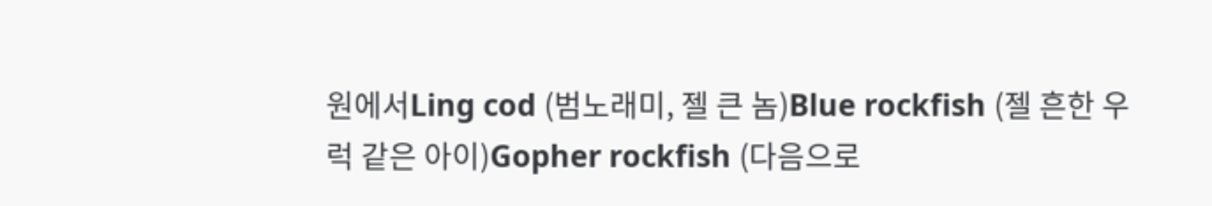원에서Ling cod (범노래미, 젤 큰 놈)Blue rockfish (젤 흔한 우럭 같은 아이)Gopher rockfish (다음으로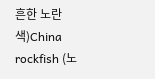흔한 노란색)China rockfish (노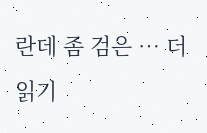란데 좀 검은 … 더 읽기